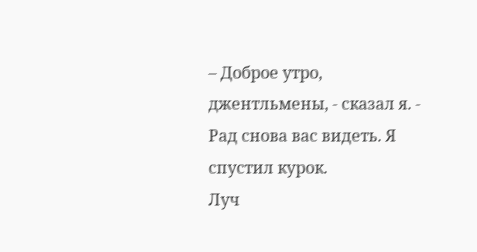– Доброе утро, джентльмены, - сказал я. - Рад снова вас видеть. Я спустил курок.
Луч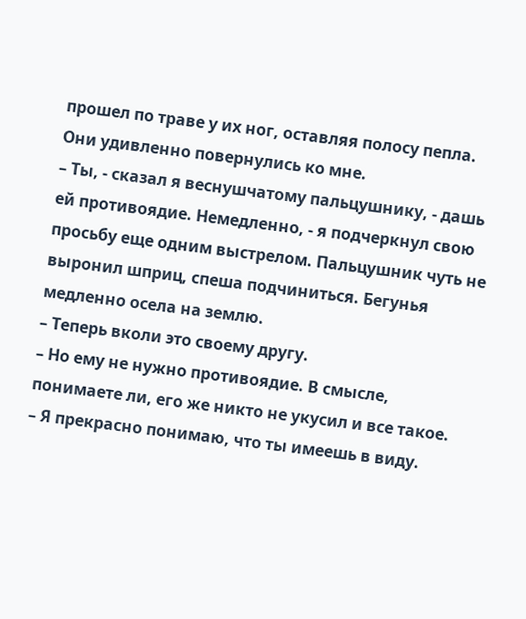прошел по траве у их ног, оставляя полосу пепла. Они удивленно повернулись ко мне.
– Ты, - сказал я веснушчатому пальцушнику, - дашь ей противоядие. Немедленно, - я подчеркнул свою просьбу еще одним выстрелом. Пальцушник чуть не выронил шприц, спеша подчиниться. Бегунья медленно осела на землю.
– Теперь вколи это своему другу.
– Но ему не нужно противоядие. В смысле, понимаете ли, его же никто не укусил и все такое.
– Я прекрасно понимаю, что ты имеешь в виду.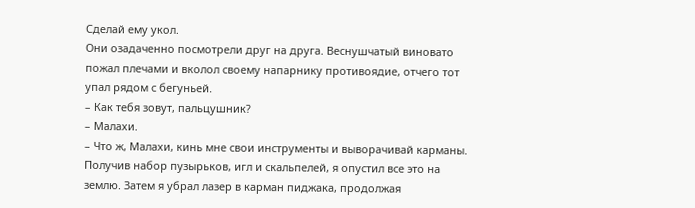Сделай ему укол.
Они озадаченно посмотрели друг на друга. Веснушчатый виновато пожал плечами и вколол своему напарнику противоядие, отчего тот упал рядом с бегуньей.
– Как тебя зовут, пальцушник?
– Малахи.
– Что ж, Малахи, кинь мне свои инструменты и выворачивай карманы.
Получив набор пузырьков, игл и скальпелей, я опустил все это на землю. Затем я убрал лазер в карман пиджака, продолжая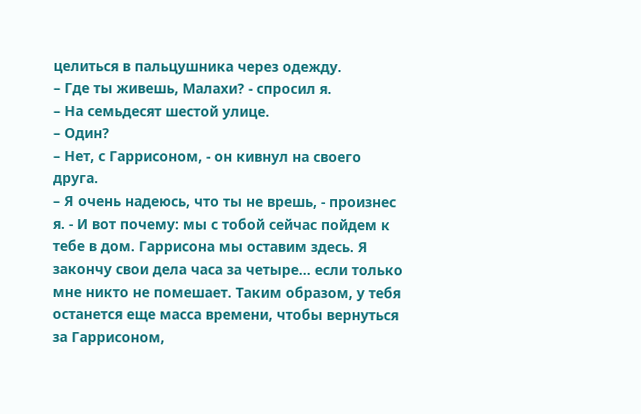целиться в пальцушника через одежду.
– Где ты живешь, Малахи? - спросил я.
– На семьдесят шестой улице.
– Один?
– Нет, с Гаррисоном, - он кивнул на своего друга.
– Я очень надеюсь, что ты не врешь, - произнес я. - И вот почему: мы с тобой сейчас пойдем к тебе в дом. Гаррисона мы оставим здесь. Я закончу свои дела часа за четыре… если только мне никто не помешает. Таким образом, у тебя останется еще масса времени, чтобы вернуться за Гаррисоном,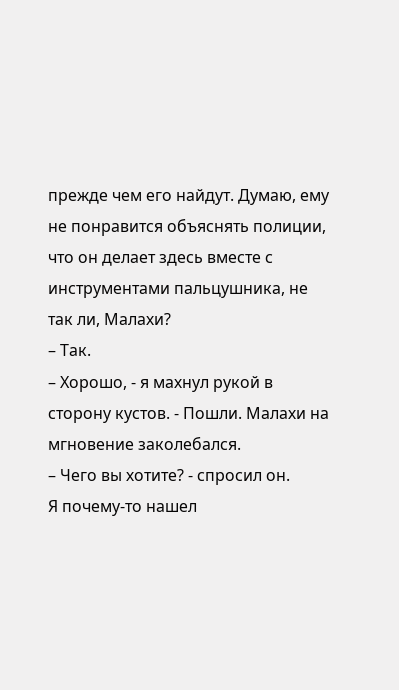прежде чем его найдут. Думаю, ему не понравится объяснять полиции, что он делает здесь вместе с инструментами пальцушника, не так ли, Малахи?
– Так.
– Хорошо, - я махнул рукой в сторону кустов. - Пошли. Малахи на мгновение заколебался.
– Чего вы хотите? - спросил он.
Я почему-то нашел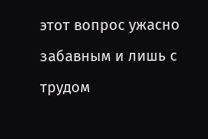этот вопрос ужасно забавным и лишь с трудом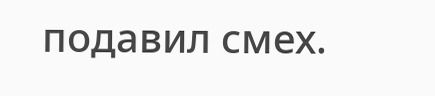подавил смех.